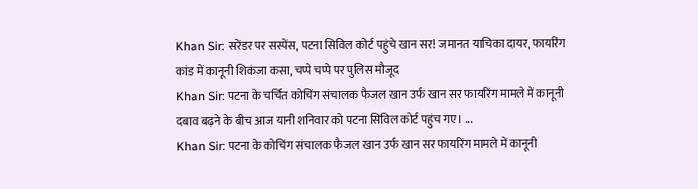Khan Sir: सरेंडर पर सस्पेंस, पटना सिविल कोर्ट पहुंचे खान सर! जमानत याचिका दायर, फायरिंग कांड में कानूनी शिकंजा कसा, चप्पे चप्पे पर पुलिस मौजूद
Khan Sir: पटना के चर्चित कोचिंग संचालक फैजल खान उर्फ खान सर फायरिंग मामले में कानूनी दबाव बढ़ने के बीच आज यानी शनिवार को पटना सिविल कोर्ट पहुंच गए। ...
Khan Sir: पटना के कोचिंग संचालक फैजल खान उर्फ खान सर फायरिंग मामले में कानूनी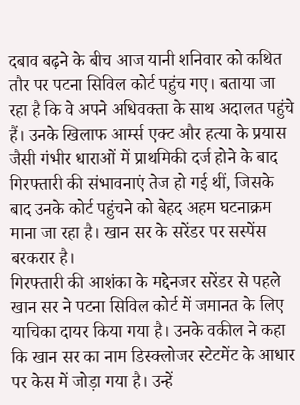दबाव बढ़ने के बीच आज यानी शनिवार को कथित तौर पर पटना सिविल कोर्ट पहुंच गए। बताया जा रहा है कि वे अपने अधिवक्ता के साथ अदालत पहुंचे हैं। उनके खिलाफ आर्म्स एक्ट और हत्या के प्रयास जैसी गंभीर धाराओं में प्राथमिकी दर्ज होने के बाद गिरफ्तारी की संभावनाएं तेज हो गई थीं, जिसके बाद उनके कोर्ट पहुंचने को बेहद अहम घटनाक्रम माना जा रहा है। खान सर के सरेंडर पर सस्पेंस बरकरार है।
गिरफ्तारी की आशंका के मद्देनजर सरेंडर से पहले खान सर ने पटना सिविल कोर्ट में जमानत के लिए याचिका दायर किया गया है। उनके वकील ने कहा कि खान सर का नाम डिस्क्लोजर स्टेटमेंट के आधार पर केस में जोड़ा गया है। उन्हें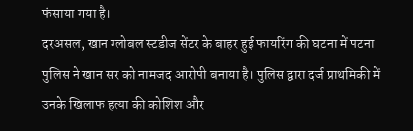फंसाया गया है।
दरअसल, खान ग्लोबल स्टडीज सेंटर के बाहर हुई फायरिंग की घटना में पटना पुलिस ने खान सर को नामजद आरोपी बनाया है। पुलिस द्वारा दर्ज प्राथमिकी में उनके खिलाफ हत्या की कोशिश और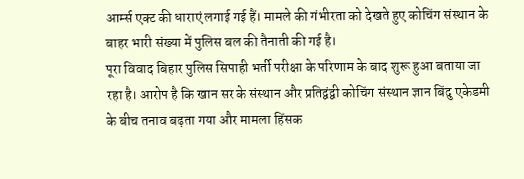आर्म्स एक्ट की धाराएं लगाई गई हैं। मामले की गंभीरता को देखते हुए कोचिंग संस्थान के बाहर भारी संख्या में पुलिस बल की तैनाती की गई है।
पूरा विवाद बिहार पुलिस सिपाही भर्ती परीक्षा के परिणाम के बाद शुरू हुआ बताया जा रहा है। आरोप है कि खान सर के संस्थान और प्रतिद्वंद्वी कोचिंग संस्थान ज्ञान बिंदु एकेडमी के बीच तनाव बढ़ता गया और मामला हिंसक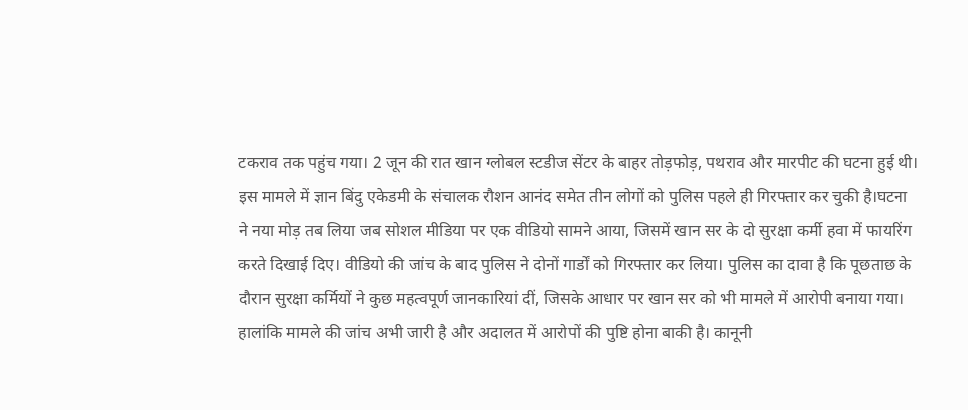टकराव तक पहुंच गया। 2 जून की रात खान ग्लोबल स्टडीज सेंटर के बाहर तोड़फोड़, पथराव और मारपीट की घटना हुई थी। इस मामले में ज्ञान बिंदु एकेडमी के संचालक रौशन आनंद समेत तीन लोगों को पुलिस पहले ही गिरफ्तार कर चुकी है।घटना ने नया मोड़ तब लिया जब सोशल मीडिया पर एक वीडियो सामने आया, जिसमें खान सर के दो सुरक्षा कर्मी हवा में फायरिंग करते दिखाई दिए। वीडियो की जांच के बाद पुलिस ने दोनों गार्डों को गिरफ्तार कर लिया। पुलिस का दावा है कि पूछताछ के दौरान सुरक्षा कर्मियों ने कुछ महत्वपूर्ण जानकारियां दीं, जिसके आधार पर खान सर को भी मामले में आरोपी बनाया गया।
हालांकि मामले की जांच अभी जारी है और अदालत में आरोपों की पुष्टि होना बाकी है। कानूनी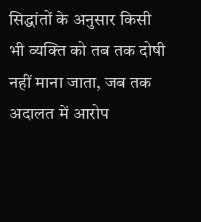सिद्धांतों के अनुसार किसी भी व्यक्ति को तब तक दोषी नहीं माना जाता, जब तक अदालत में आरोप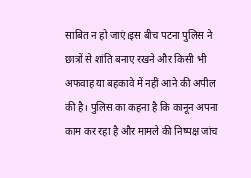साबित न हो जाएं।इस बीच पटना पुलिस ने छात्रों से शांति बनाए रखने और किसी भी अफवाह या बहकावे में नहीं आने की अपील की है। पुलिस का कहना है कि कानून अपना काम कर रहा है और मामले की निष्पक्ष जांच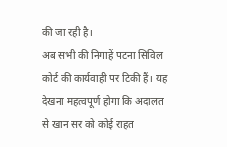की जा रही है।
अब सभी की निगाहें पटना सिविल कोर्ट की कार्यवाही पर टिकी हैं। यह देखना महत्वपूर्ण होगा कि अदालत से खान सर को कोई राहत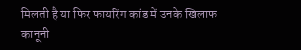मिलती है या फिर फायरिंग कांड में उनके खिलाफ कानूनी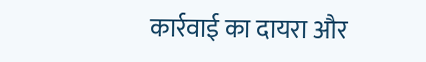कार्रवाई का दायरा और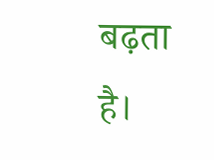बढ़ता है।